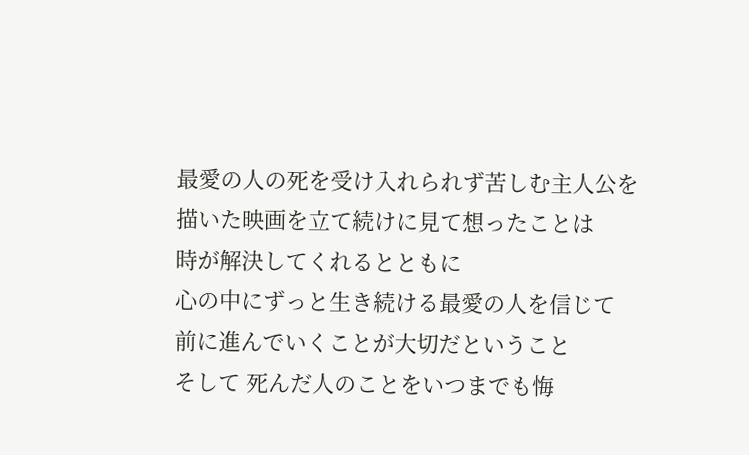最愛の人の死を受け入れられず苦しむ主人公を
描いた映画を立て続けに見て想ったことは
時が解決してくれるとともに
心の中にずっと生き続ける最愛の人を信じて
前に進んでいくことが大切だということ
そして 死んだ人のことをいつまでも悔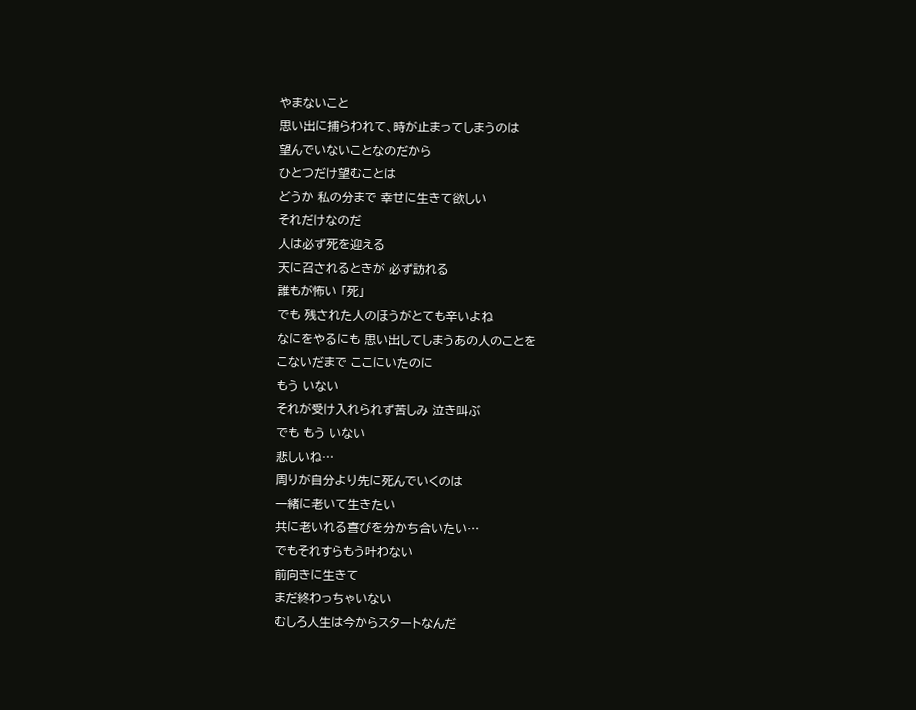やまないこと
思い出に捕らわれて、時が止まってしまうのは
望んでいないことなのだから
ひとつだけ望むことは
どうか 私の分まで 幸せに生きて欲しい
それだけなのだ
人は必ず死を迎える
天に召されるときが 必ず訪れる
誰もが怖い 「死」
でも 残された人のほうがとても辛いよね
なにをやるにも 思い出してしまうあの人のことを
こないだまで ここにいたのに
もう いない
それが受け入れられず苦しみ 泣き叫ぶ
でも もう いない
悲しいね…
周りが自分より先に死んでいくのは
一緒に老いて生きたい
共に老いれる喜びを分かち合いたい…
でもそれすらもう叶わない
前向きに生きて
まだ終わっちゃいない
むしろ人生は今からスタートなんだ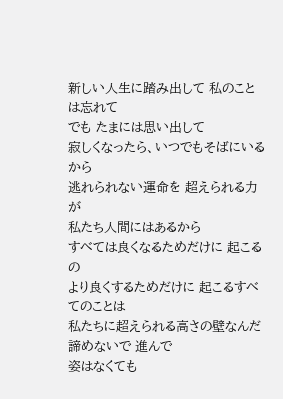新しい人生に踏み出して 私のことは忘れて
でも たまには思い出して
寂しくなったら、いつでもそばにいるから
逃れられない運命を 超えられる力が
私たち人間にはあるから
すべては良くなるためだけに 起こるの
より良くするためだけに 起こるすべてのことは
私たちに超えられる高さの壁なんだ
諦めないで 進んで
姿はなくても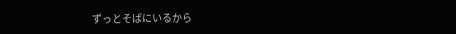ずっとそばにいるから